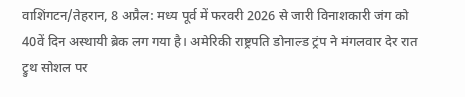वाशिंगटन/तेहरान, 8 अप्रैल: मध्य पूर्व में फरवरी 2026 से जारी विनाशकारी जंग को 40वें दिन अस्थायी ब्रेक लग गया है। अमेरिकी राष्ट्रपति डोनाल्ड ट्रंप ने मंगलवार देर रात ट्रुथ सोशल पर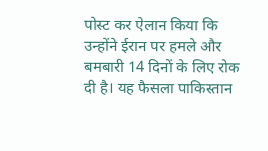पोस्ट कर ऐलान किया कि उन्होंने ईरान पर हमले और बमबारी 14 दिनों के लिए रोक दी है। यह फैसला पाकिस्तान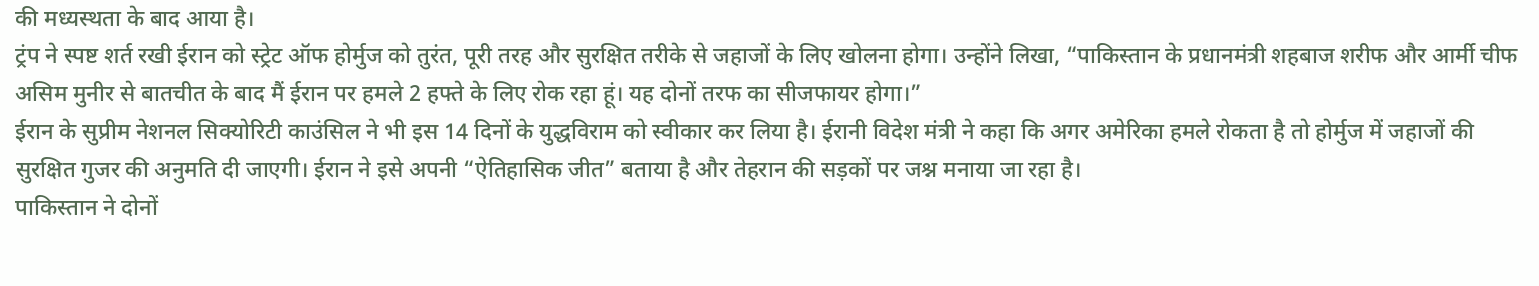की मध्यस्थता के बाद आया है।
ट्रंप ने स्पष्ट शर्त रखी ईरान को स्ट्रेट ऑफ होर्मुज को तुरंत, पूरी तरह और सुरक्षित तरीके से जहाजों के लिए खोलना होगा। उन्होंने लिखा, “पाकिस्तान के प्रधानमंत्री शहबाज शरीफ और आर्मी चीफ असिम मुनीर से बातचीत के बाद मैं ईरान पर हमले 2 हफ्ते के लिए रोक रहा हूं। यह दोनों तरफ का सीजफायर होगा।”
ईरान के सुप्रीम नेशनल सिक्योरिटी काउंसिल ने भी इस 14 दिनों के युद्धविराम को स्वीकार कर लिया है। ईरानी विदेश मंत्री ने कहा कि अगर अमेरिका हमले रोकता है तो होर्मुज में जहाजों की सुरक्षित गुजर की अनुमति दी जाएगी। ईरान ने इसे अपनी “ऐतिहासिक जीत” बताया है और तेहरान की सड़कों पर जश्न मनाया जा रहा है।
पाकिस्तान ने दोनों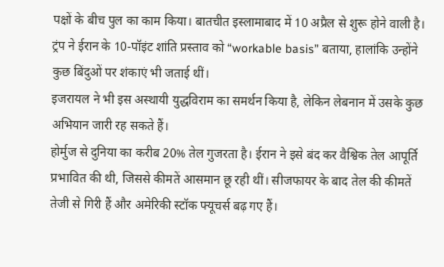पक्षों के बीच पुल का काम किया। बातचीत इस्लामाबाद में 10 अप्रैल से शुरू होने वाली है। ट्रंप ने ईरान के 10-पॉइंट शांति प्रस्ताव को “workable basis” बताया, हालांकि उन्होंने कुछ बिंदुओं पर शंकाएं भी जताई थीं।
इजरायल ने भी इस अस्थायी युद्धविराम का समर्थन किया है, लेकिन लेबनान में उसके कुछ अभियान जारी रह सकते हैं।
होर्मुज से दुनिया का करीब 20% तेल गुजरता है। ईरान ने इसे बंद कर वैश्विक तेल आपूर्ति प्रभावित की थी, जिससे कीमतें आसमान छू रही थीं। सीजफायर के बाद तेल की कीमतें तेजी से गिरी हैं और अमेरिकी स्टॉक फ्यूचर्स बढ़ गए हैं।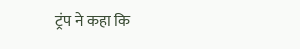ट्रंप ने कहा कि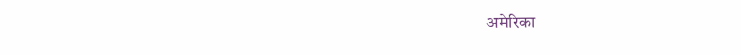अमेरिका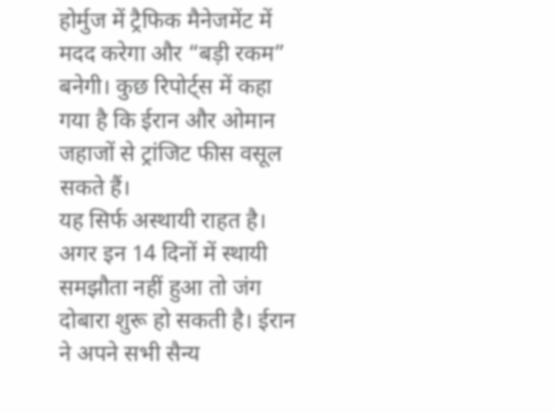होर्मुज में ट्रैफिक मैनेजमेंट में मदद करेगा और “बड़ी रकम” बनेगी। कुछ रिपोर्ट्स में कहा गया है कि ईरान और ओमान जहाजों से ट्रांजिट फीस वसूल सकते हैं।
यह सिर्फ अस्थायी राहत है। अगर इन 14 दिनों में स्थायी समझौता नहीं हुआ तो जंग दोबारा शुरू हो सकती है। ईरान ने अपने सभी सैन्य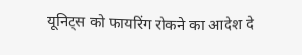यूनिट्स को फायरिंग रोकने का आदेश दे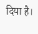दिया है।